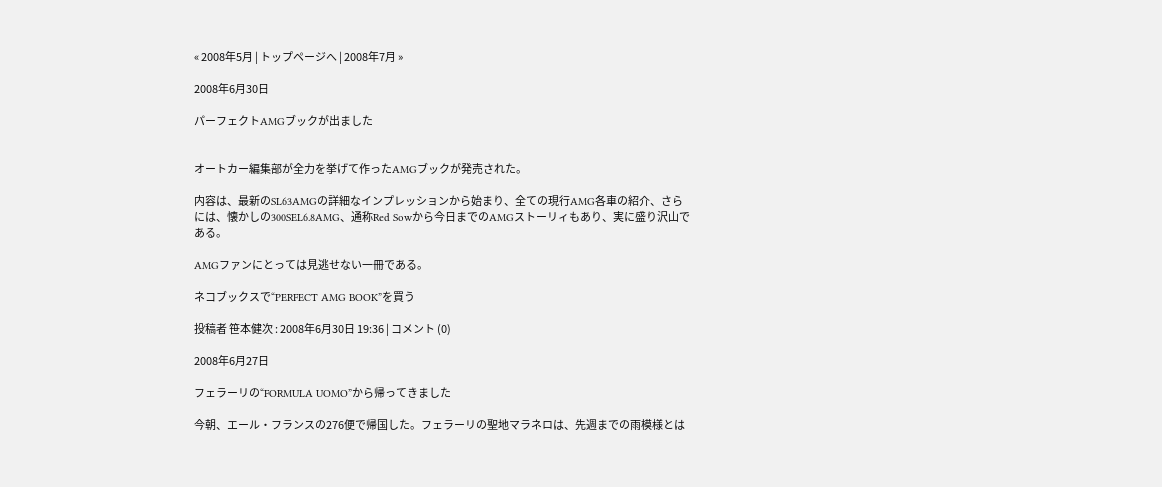« 2008年5月 | トップページへ | 2008年7月 »

2008年6月30日

パーフェクトAMGブックが出ました


オートカー編集部が全力を挙げて作ったAMGブックが発売された。

内容は、最新のSL63AMGの詳細なインプレッションから始まり、全ての現行AMG各車の紹介、さらには、懐かしの300SEL6.8AMG、通称Red Sowから今日までのAMGストーリィもあり、実に盛り沢山である。

AMGファンにとっては見逃せない一冊である。

ネコブックスで“PERFECT AMG BOOK”を買う

投稿者 笹本健次 : 2008年6月30日 19:36 | コメント (0)

2008年6月27日

フェラーリの“FORMULA UOMO”から帰ってきました

今朝、エール・フランスの276便で帰国した。フェラーリの聖地マラネロは、先週までの雨模様とは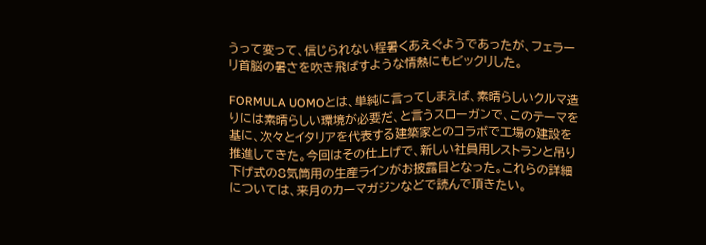うって変って、信じられない程暑くあえぐようであったが、フェラーリ首脳の暑さを吹き飛ばすような情熱にもビックリした。

FORMULA UOMOとは、単純に言ってしまえば、素晴らしいクルマ造りには素晴らしい環境が必要だ、と言うスローガンで、このテーマを基に、次々とイタリアを代表する建築家とのコラボで工場の建設を推進してきた。今回はその仕上げで、新しい社員用レストランと吊り下げ式の8気筒用の生産ラインがお披露目となった。これらの詳細については、来月のカーマガジンなどで読んで頂きたい。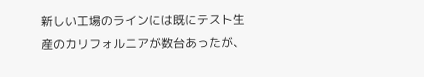新しい工場のラインには既にテスト生産のカリフォルニアが数台あったが、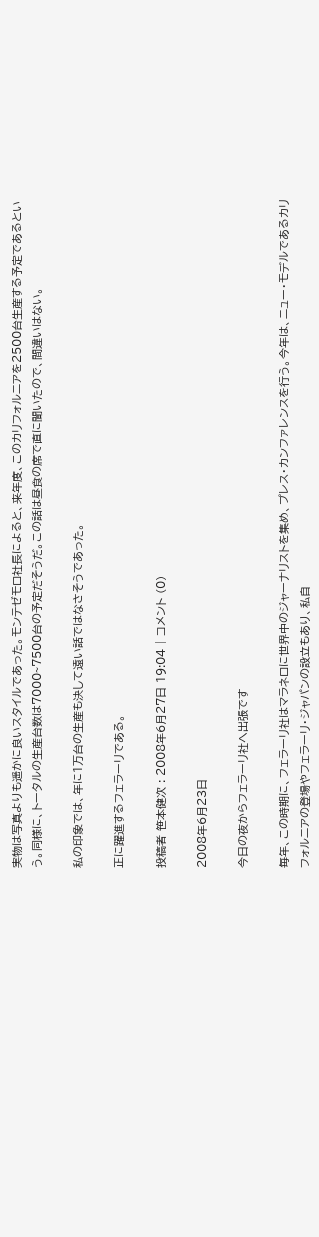実物は写真よりも遥かに良いスタイルであった。モンテゼモロ社長によると、来年度、このカリフォルニアを2500台生産する予定であるという。同様に、トータルの生産台数は7000~7500台の予定だそうだ。この話は昼食の席で直に聞いたので、間違いはない。

私の印象では、年に1万台の生産も決して遠い話ではなさそうであった。

正に躍進するフェラーリである。

投稿者 笹本健次 : 2008年6月27日 19:04 | コメント (0)

2008年6月23日

今日の夜からフェラーリ社へ出張です

毎年、この時期に、フェラーリ社はマラネロに世界中のジャーナリストを集め、プレス・カンファレンスを行う。今年は、ニュー・モデルであるカリフォルニアの登場やフェラーリ・ジャパンの設立もあり、私自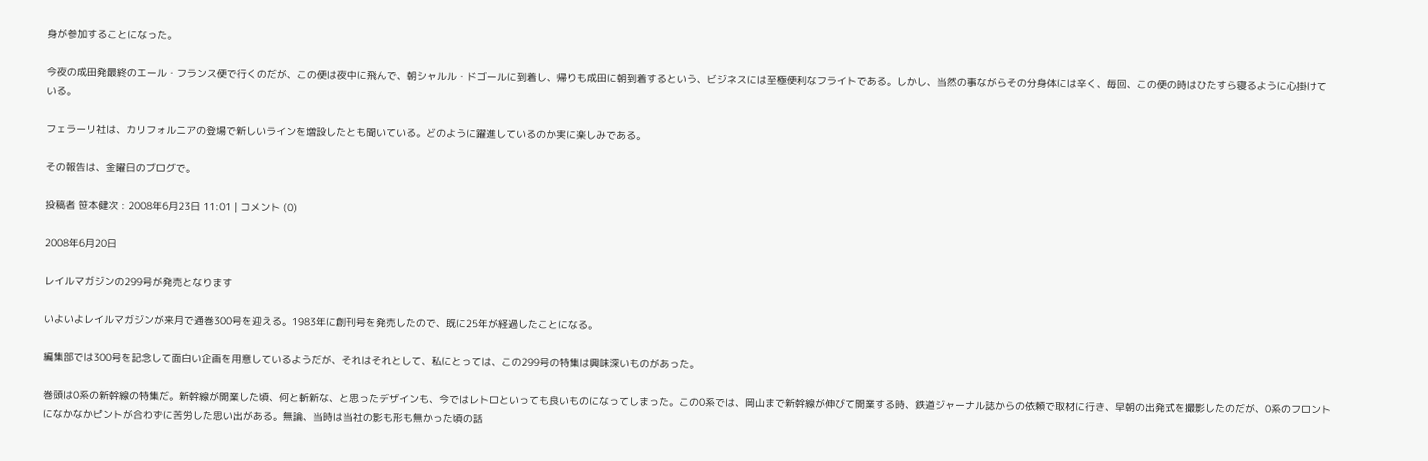身が参加することになった。

今夜の成田発最終のエール・フランス便で行くのだが、この便は夜中に飛んで、朝シャルル・ドゴールに到着し、帰りも成田に朝到着するという、ビジネスには至極便利なフライトである。しかし、当然の事ながらその分身体には辛く、毎回、この便の時はひたすら寝るように心掛けている。

フェラーリ社は、カリフォルニアの登場で新しいラインを増設したとも聞いている。どのように躍進しているのか実に楽しみである。

その報告は、金曜日のブログで。

投稿者 笹本健次 : 2008年6月23日 11:01 | コメント (0)

2008年6月20日

レイルマガジンの299号が発売となります

いよいよレイルマガジンが来月で通巻300号を迎える。1983年に創刊号を発売したので、既に25年が経過したことになる。

編集部では300号を記念して面白い企画を用意しているようだが、それはそれとして、私にとっては、この299号の特集は興味深いものがあった。

巻頭は0系の新幹線の特集だ。新幹線が開業した頃、何と斬新な、と思ったデザインも、今ではレトロといっても良いものになってしまった。この0系では、岡山まで新幹線が伸びて開業する時、鉄道ジャーナル誌からの依頼で取材に行き、早朝の出発式を撮影したのだが、0系のフロントになかなかピントが合わずに苦労した思い出がある。無論、当時は当社の影も形も無かった頃の話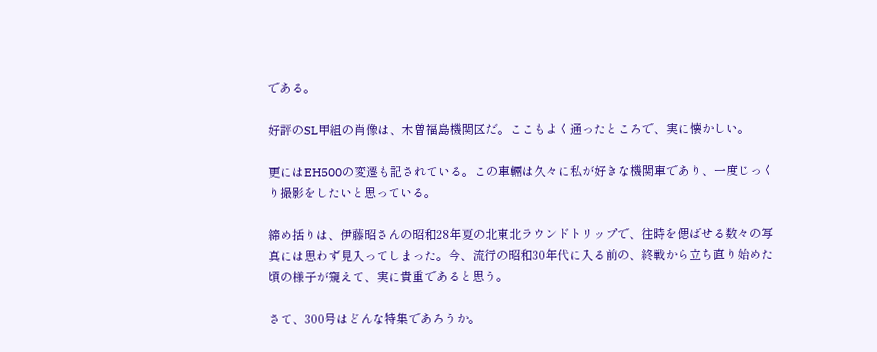である。

好評のSL甲組の肖像は、木曽福島機関区だ。ここもよく通ったところで、実に懐かしい。

更にはEH500の変遷も記されている。この車輛は久々に私が好きな機関車であり、一度じっくり撮影をしたいと思っている。

締め括りは、伊藤昭さんの昭和28年夏の北東北ラウンドトリップで、往時を偲ばせる数々の写真には思わず見入ってしまった。今、流行の昭和30年代に入る前の、終戦から立ち直り始めた頃の様子が窺えて、実に貴重であると思う。

さて、300号はどんな特集であろうか。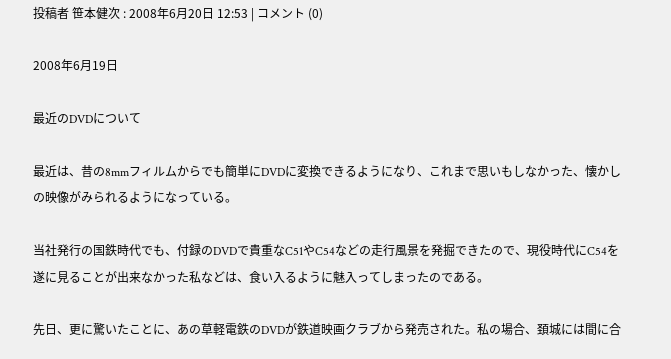投稿者 笹本健次 : 2008年6月20日 12:53 | コメント (0)

2008年6月19日

最近のDVDについて

最近は、昔の8mmフィルムからでも簡単にDVDに変換できるようになり、これまで思いもしなかった、懐かしの映像がみられるようになっている。

当社発行の国鉄時代でも、付録のDVDで貴重なC51やC54などの走行風景を発掘できたので、現役時代にC54を遂に見ることが出来なかった私などは、食い入るように魅入ってしまったのである。

先日、更に驚いたことに、あの草軽電鉄のDVDが鉄道映画クラブから発売された。私の場合、頚城には間に合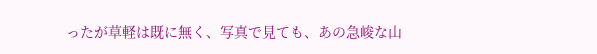ったが草軽は既に無く、写真で見ても、あの急峻な山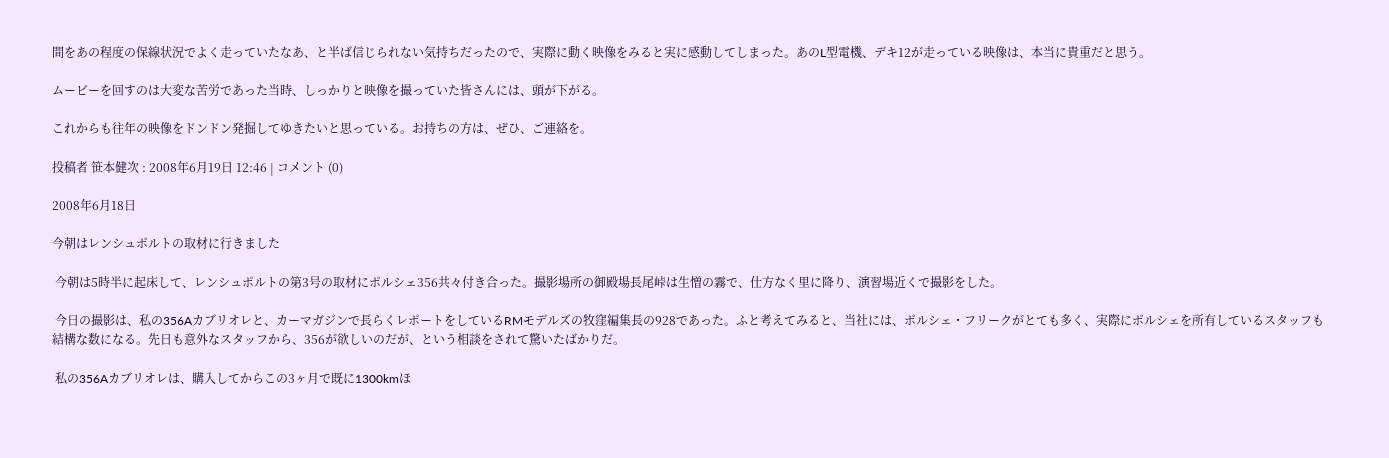間をあの程度の保線状況でよく走っていたなあ、と半ば信じられない気持ちだったので、実際に動く映像をみると実に感動してしまった。あのL型電機、デキ12が走っている映像は、本当に貴重だと思う。

ムービーを回すのは大変な苦労であった当時、しっかりと映像を撮っていた皆さんには、頭が下がる。

これからも往年の映像をドンドン発掘してゆきたいと思っている。お持ちの方は、ぜひ、ご連絡を。

投稿者 笹本健次 : 2008年6月19日 12:46 | コメント (0)

2008年6月18日

今朝はレンシュポルトの取材に行きました

 今朝は5時半に起床して、レンシュポルトの第3号の取材にポルシェ356共々付き合った。撮影場所の御殿場長尾峠は生憎の霧で、仕方なく里に降り、演習場近くで撮影をした。

 今日の撮影は、私の356Aカブリオレと、カーマガジンで長らくレポートをしているRMモデルズの牧窪編集長の928であった。ふと考えてみると、当社には、ポルシェ・フリークがとても多く、実際にポルシェを所有しているスタッフも結構な数になる。先日も意外なスタッフから、356が欲しいのだが、という相談をされて驚いたばかりだ。

 私の356Aカブリオレは、購入してからこの3ヶ月で既に1300kmほ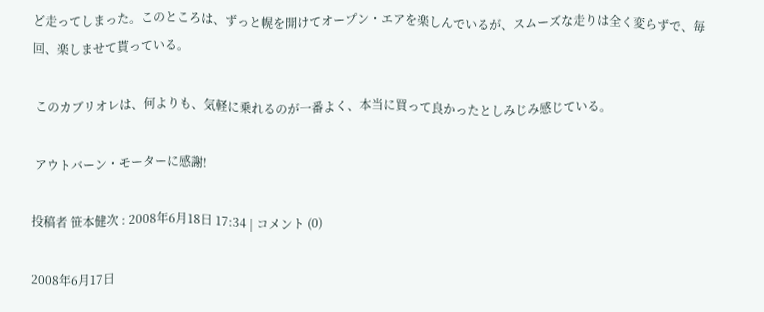ど走ってしまった。このところは、ずっと幌を開けてオープン・エアを楽しんでいるが、スムーズな走りは全く変らずで、毎回、楽しませて貰っている。

 このカブリオレは、何よりも、気軽に乗れるのが一番よく、本当に買って良かったとしみじみ感じている。

 アウトバーン・モーターに感謝!

投稿者 笹本健次 : 2008年6月18日 17:34 | コメント (0)

2008年6月17日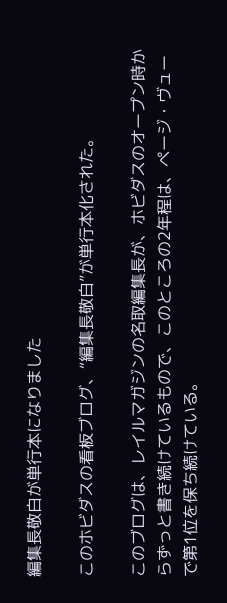編集長敬白が単行本になりました

このホビダスの看板ブログ、“編集長敬白”が単行本化された。

このブログは、レイルマガジンの名取編集長が、ホビダスのオープン時からずっと書き続けているもので、このところの2年程は、ページ・ヴューで第1位を保ち続けている。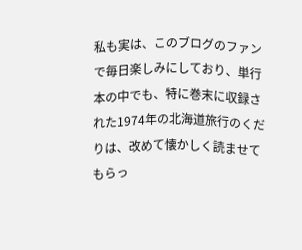私も実は、このブログのファンで毎日楽しみにしており、単行本の中でも、特に巻末に収録された1974年の北海道旅行のくだりは、改めて懐かしく読ませてもらっ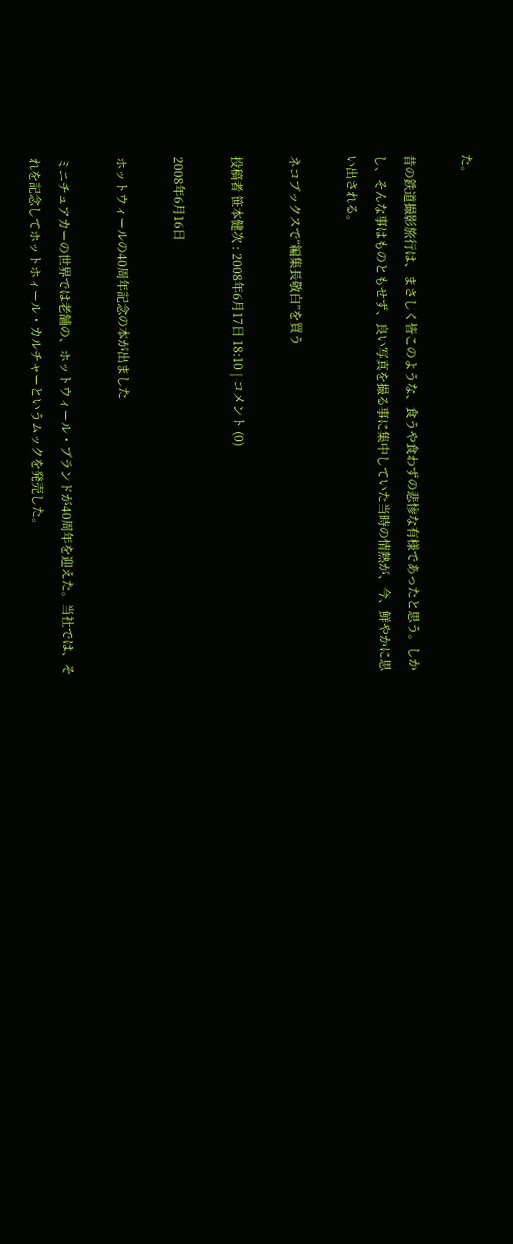た。

昔の鉄道撮影旅行は、まさしく皆このような、食うや食わずの悲惨な有様であったと思う。しかし、そんな事はものともせず、良い写真を撮る事に集中していた当時の情熱が、今、鮮やかに思い出される。

ネコブックスで“編集長敬白”を買う

投稿者 笹本健次 : 2008年6月17日 18:10 | コメント (0)

2008年6月16日

ホットウィールの40周年記念の本が出ました

ミニチュアカーの世界では老舗の、ホットウィール・ブランドが40周年を迎えた。当社では、それを記念してホットホィール・カルチャーというムックを発売した。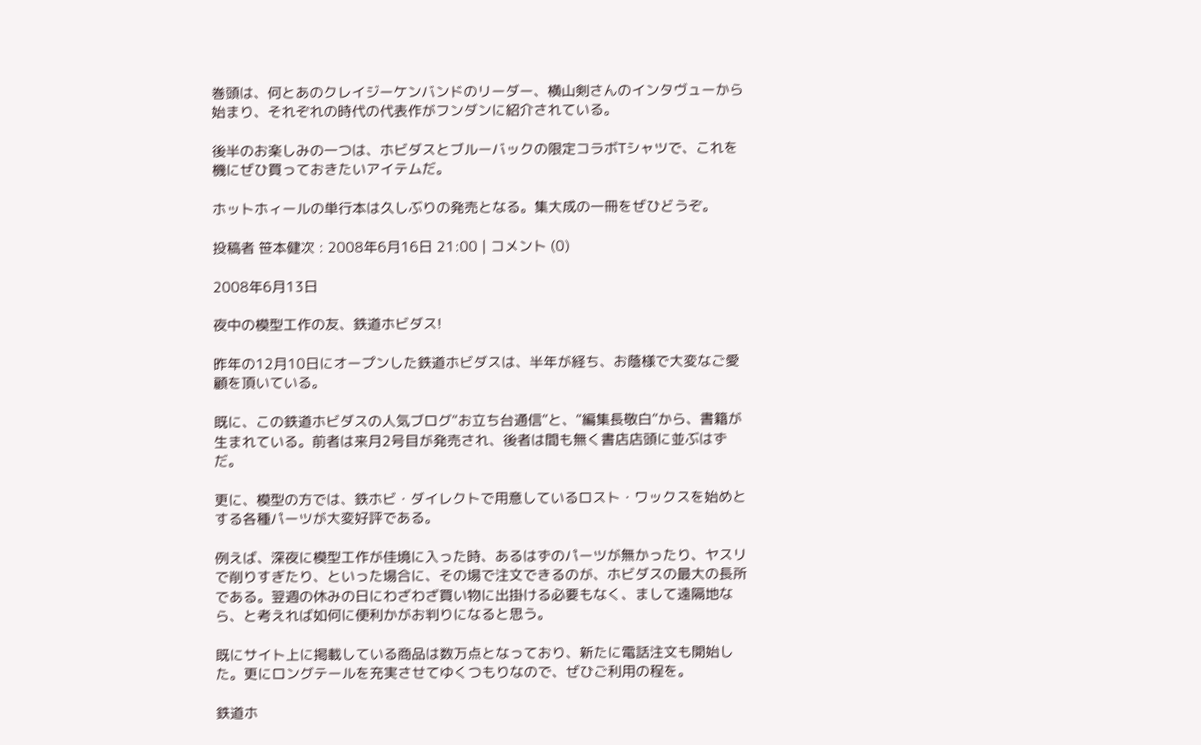巻頭は、何とあのクレイジーケンバンドのリーダー、横山剣さんのインタヴューから始まり、それぞれの時代の代表作がフンダンに紹介されている。

後半のお楽しみの一つは、ホビダスとブルーバックの限定コラボTシャツで、これを機にぜひ買っておきたいアイテムだ。

ホットホィールの単行本は久しぶりの発売となる。集大成の一冊をぜひどうぞ。

投稿者 笹本健次 : 2008年6月16日 21:00 | コメント (0)

2008年6月13日

夜中の模型工作の友、鉄道ホビダス!

昨年の12月10日にオープンした鉄道ホビダスは、半年が経ち、お蔭様で大変なご愛顧を頂いている。

既に、この鉄道ホビダスの人気ブログ“お立ち台通信”と、“編集長敬白”から、書籍が生まれている。前者は来月2号目が発売され、後者は間も無く書店店頭に並ぶはずだ。

更に、模型の方では、鉄ホビ・ダイレクトで用意しているロスト・ワックスを始めとする各種パーツが大変好評である。

例えば、深夜に模型工作が佳境に入った時、あるはずのパーツが無かったり、ヤスリで削りすぎたり、といった場合に、その場で注文できるのが、ホビダスの最大の長所である。翌週の休みの日にわざわざ買い物に出掛ける必要もなく、まして遠隔地なら、と考えれば如何に便利かがお判りになると思う。

既にサイト上に掲載している商品は数万点となっており、新たに電話注文も開始した。更にロングテールを充実させてゆくつもりなので、ぜひご利用の程を。

鉄道ホ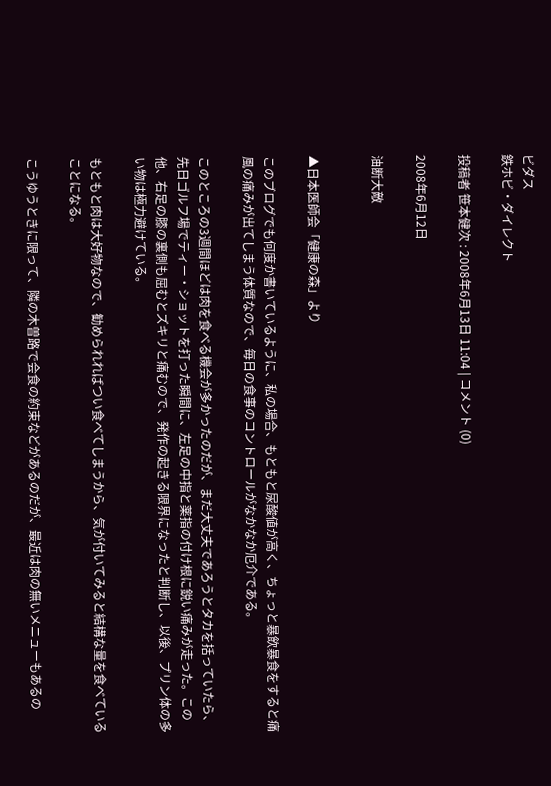ビダス
鉄ホビ・ダイレクト

投稿者 笹本健次 : 2008年6月13日 11:04 | コメント (0)

2008年6月12日

油断大敵


▲日本医師会「健康の森」より

このブログでも何度か書いているように、私の場合、もともと尿酸値が高く、ちょっと暴飲暴食をすると痛風の痛みが出てしまう体質なので、毎日の食事のコントロールがなかなか厄介である。

このところの3週間ほどは肉を食べる機会が多かったのだが、まだ大丈夫であろうとタカを括っていたら、先日ゴルフ場でティー・ショットを打った瞬間に、左足の中指と薬指の付け根に鋭い痛みが走った。この他、右足の膝の裏側も屈むとズキリと痛むので、発作の起きる限界になったと判断し、以後、プリン体の多い物は極力避けている。

もともと肉は大好物なので、勧められればつい食べてしまうから、気が付いてみると結構な量を食べていることになる。

こうゆうときに限って、隣の木曽路で会食の約束などがあるのだが、最近は肉の無いメニューもあるの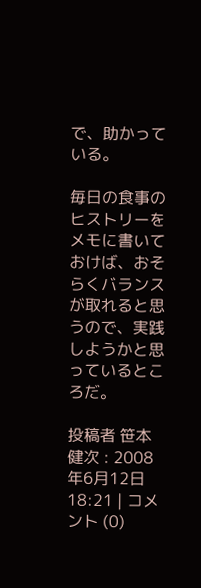で、助かっている。

毎日の食事のヒストリーをメモに書いておけば、おそらくバランスが取れると思うので、実践しようかと思っているところだ。

投稿者 笹本健次 : 2008年6月12日 18:21 | コメント (0)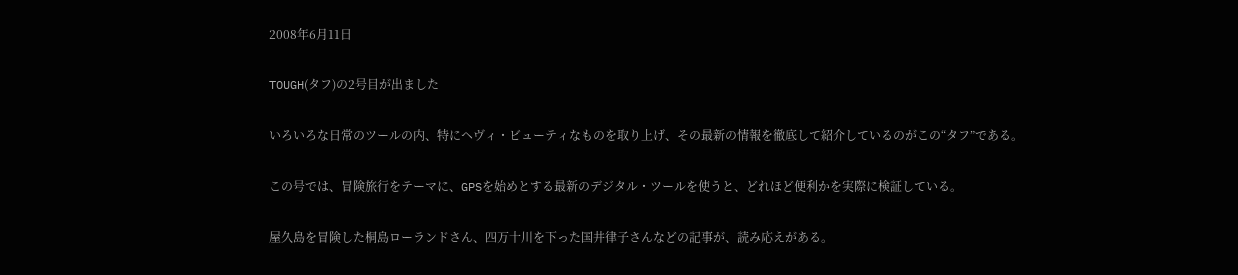2008年6月11日

TOUGH(タフ)の2号目が出ました

いろいろな日常のツールの内、特にヘヴィ・ビューティなものを取り上げ、その最新の情報を徹底して紹介しているのがこの“タフ”である。

この号では、冒険旅行をテーマに、GPSを始めとする最新のデジタル・ツールを使うと、どれほど便利かを実際に検証している。

屋久島を冒険した桐島ローランドさん、四万十川を下った国井律子さんなどの記事が、読み応えがある。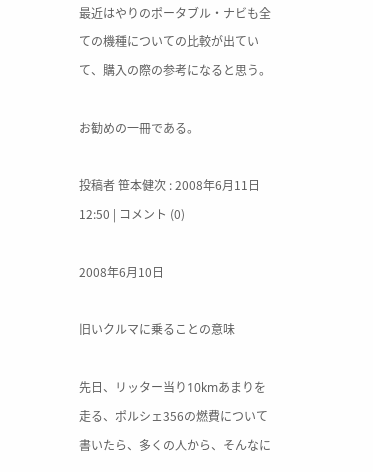最近はやりのポータブル・ナビも全ての機種についての比較が出ていて、購入の際の参考になると思う。

お勧めの一冊である。

投稿者 笹本健次 : 2008年6月11日 12:50 | コメント (0)

2008年6月10日

旧いクルマに乗ることの意味

先日、リッター当り10kmあまりを走る、ポルシェ356の燃費について書いたら、多くの人から、そんなに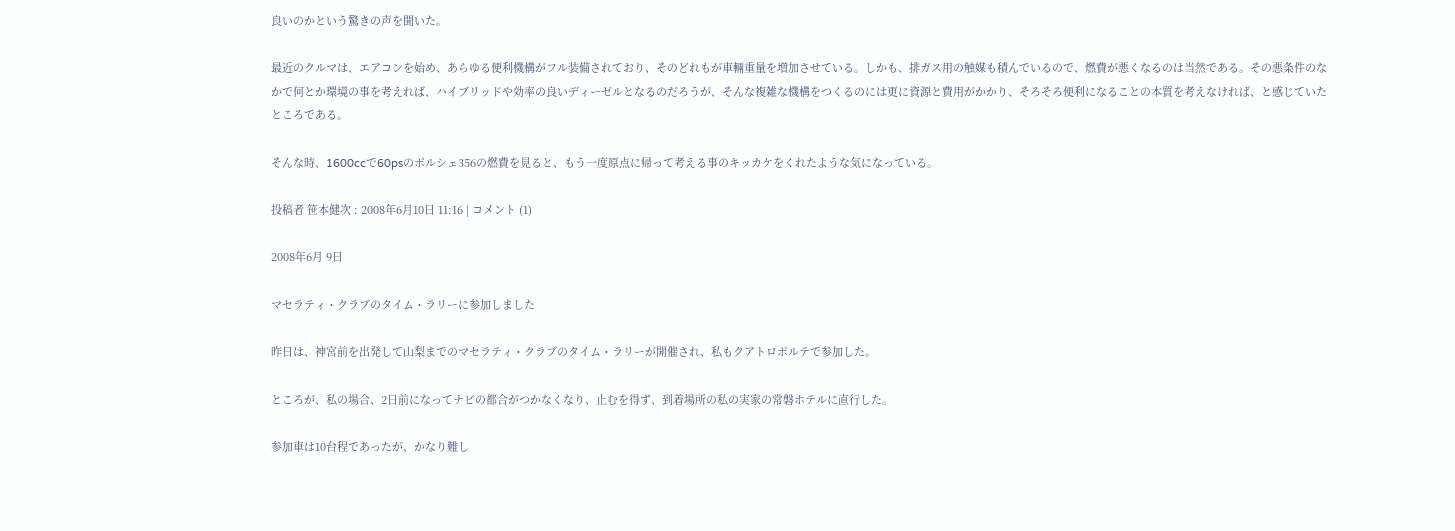良いのかという驚きの声を聞いた。

最近のクルマは、エアコンを始め、あらゆる便利機構がフル装備されており、そのどれもが車輛重量を増加させている。しかも、排ガス用の触媒も積んでいるので、燃費が悪くなるのは当然である。その悪条件のなかで何とか環境の事を考えれば、ハイブリッドや効率の良いディーゼルとなるのだろうが、そんな複雑な機構をつくるのには更に資源と費用がかかり、そろそろ便利になることの本質を考えなければ、と感じていたところである。

そんな時、1600ccで60psのポルシェ356の燃費を見ると、もう一度原点に帰って考える事のキッカケをくれたような気になっている。

投稿者 笹本健次 : 2008年6月10日 11:16 | コメント (1)

2008年6月 9日

マセラティ・クラブのタイム・ラリーに参加しました

昨日は、神宮前を出発して山梨までのマセラティ・クラブのタイム・ラリーが開催され、私もクアトロポルテで参加した。

ところが、私の場合、2日前になってナビの都合がつかなくなり、止むを得ず、到着場所の私の実家の常磐ホテルに直行した。

参加車は10台程であったが、かなり難し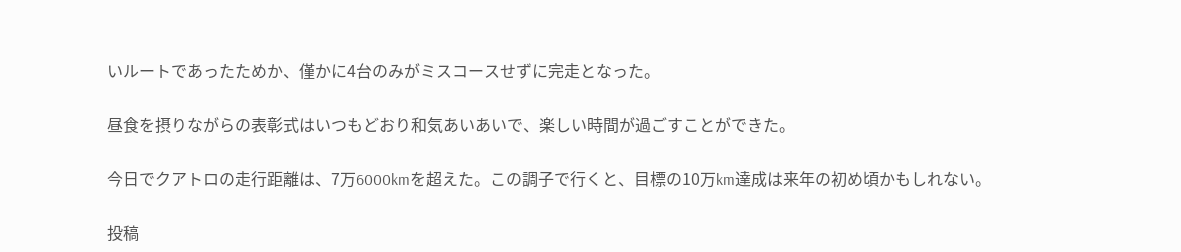いルートであったためか、僅かに4台のみがミスコースせずに完走となった。

昼食を摂りながらの表彰式はいつもどおり和気あいあいで、楽しい時間が過ごすことができた。

今日でクアトロの走行距離は、7万6000kmを超えた。この調子で行くと、目標の10万km達成は来年の初め頃かもしれない。

投稿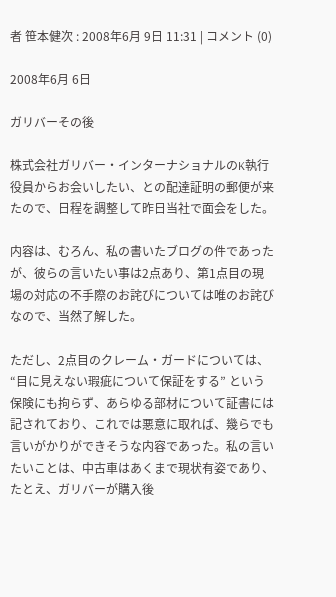者 笹本健次 : 2008年6月 9日 11:31 | コメント (0)

2008年6月 6日

ガリバーその後

株式会社ガリバー・インターナショナルのK執行役員からお会いしたい、との配達証明の郵便が来たので、日程を調整して昨日当社で面会をした。

内容は、むろん、私の書いたブログの件であったが、彼らの言いたい事は2点あり、第1点目の現場の対応の不手際のお詫びについては唯のお詫びなので、当然了解した。

ただし、2点目のクレーム・ガードについては、 “目に見えない瑕疵について保証をする” という保険にも拘らず、あらゆる部材について証書には記されており、これでは悪意に取れば、幾らでも言いがかりができそうな内容であった。私の言いたいことは、中古車はあくまで現状有姿であり、たとえ、ガリバーが購入後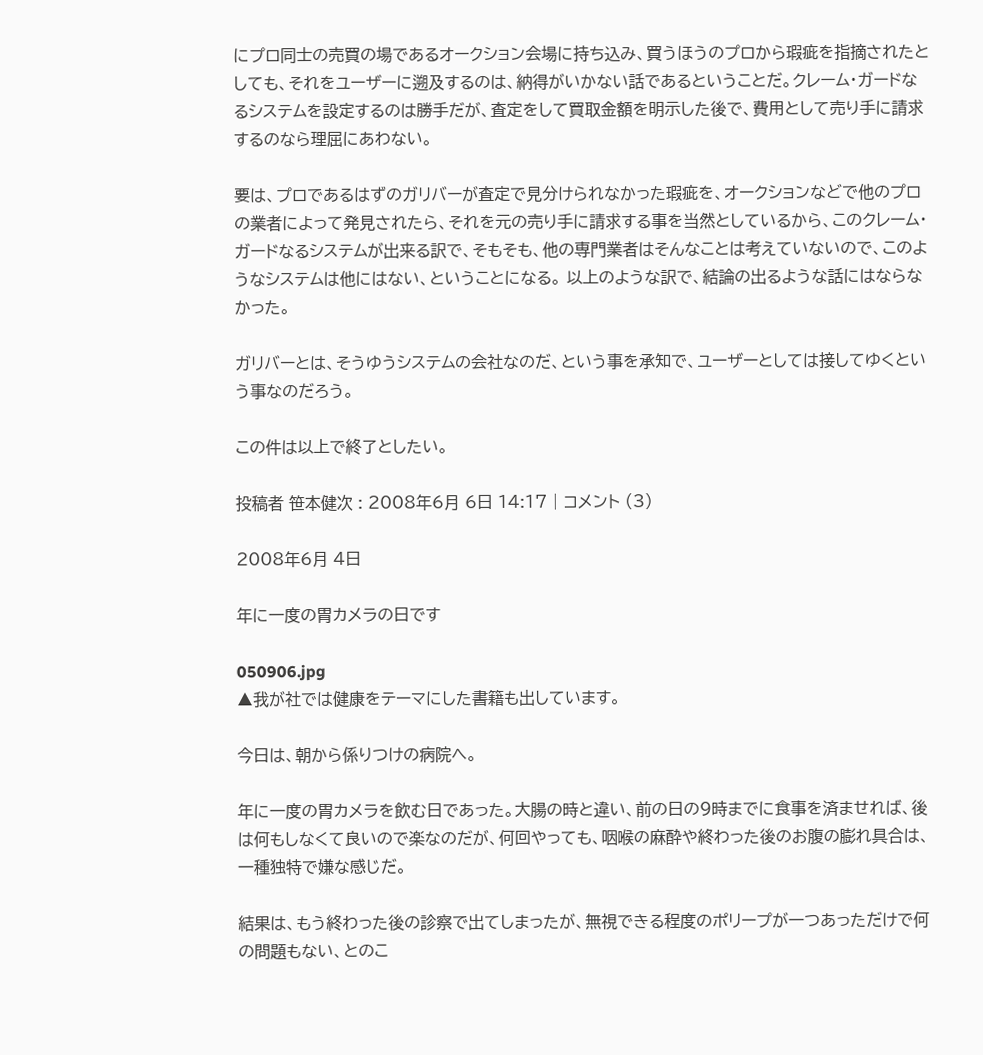にプロ同士の売買の場であるオークション会場に持ち込み、買うほうのプロから瑕疵を指摘されたとしても、それをユーザーに遡及するのは、納得がいかない話であるということだ。クレーム・ガードなるシステムを設定するのは勝手だが、査定をして買取金額を明示した後で、費用として売り手に請求するのなら理屈にあわない。

要は、プロであるはずのガリバーが査定で見分けられなかった瑕疵を、オークションなどで他のプロの業者によって発見されたら、それを元の売り手に請求する事を当然としているから、このクレーム・ガードなるシステムが出来る訳で、そもそも、他の専門業者はそんなことは考えていないので、このようなシステムは他にはない、ということになる。 以上のような訳で、結論の出るような話にはならなかった。

ガリバーとは、そうゆうシステムの会社なのだ、という事を承知で、ユーザーとしては接してゆくという事なのだろう。

この件は以上で終了としたい。

投稿者 笹本健次 : 2008年6月 6日 14:17 | コメント (3)

2008年6月 4日

年に一度の胃カメラの日です

050906.jpg
▲我が社では健康をテーマにした書籍も出しています。

今日は、朝から係りつけの病院へ。

年に一度の胃カメラを飲む日であった。大腸の時と違い、前の日の9時までに食事を済ませれば、後は何もしなくて良いので楽なのだが、何回やっても、咽喉の麻酔や終わった後のお腹の膨れ具合は、一種独特で嫌な感じだ。

結果は、もう終わった後の診察で出てしまったが、無視できる程度のポリープが一つあっただけで何の問題もない、とのこ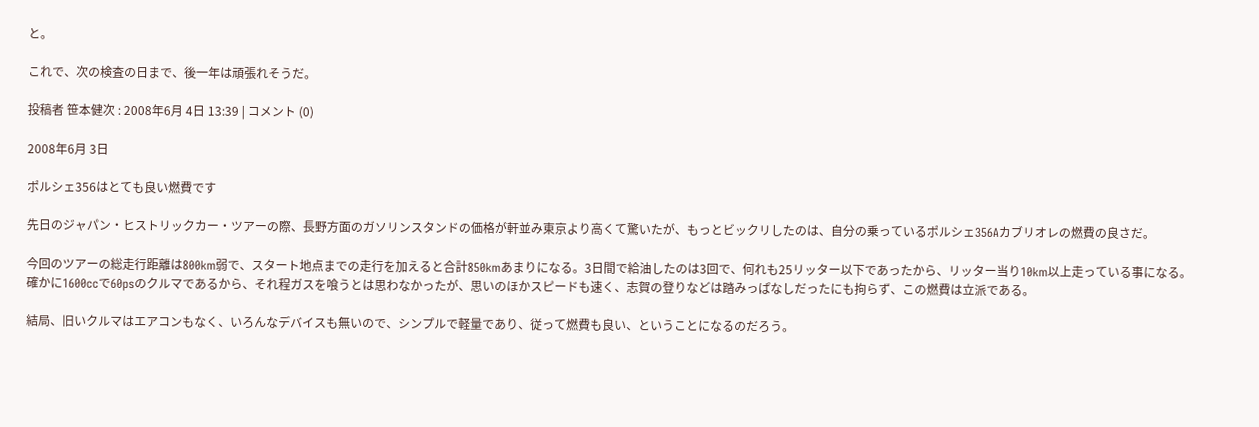と。

これで、次の検査の日まで、後一年は頑張れそうだ。

投稿者 笹本健次 : 2008年6月 4日 13:39 | コメント (0)

2008年6月 3日

ポルシェ356はとても良い燃費です

先日のジャパン・ヒストリックカー・ツアーの際、長野方面のガソリンスタンドの価格が軒並み東京より高くて驚いたが、もっとビックリしたのは、自分の乗っているポルシェ356Aカブリオレの燃費の良さだ。

今回のツアーの総走行距離は800km弱で、スタート地点までの走行を加えると合計850kmあまりになる。3日間で給油したのは3回で、何れも25リッター以下であったから、リッター当り10km以上走っている事になる。確かに1600ccで60psのクルマであるから、それ程ガスを喰うとは思わなかったが、思いのほかスピードも速く、志賀の登りなどは踏みっぱなしだったにも拘らず、この燃費は立派である。

結局、旧いクルマはエアコンもなく、いろんなデバイスも無いので、シンプルで軽量であり、従って燃費も良い、ということになるのだろう。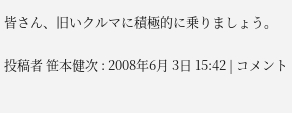皆さん、旧いクルマに積極的に乗りましょう。

投稿者 笹本健次 : 2008年6月 3日 15:42 | コメント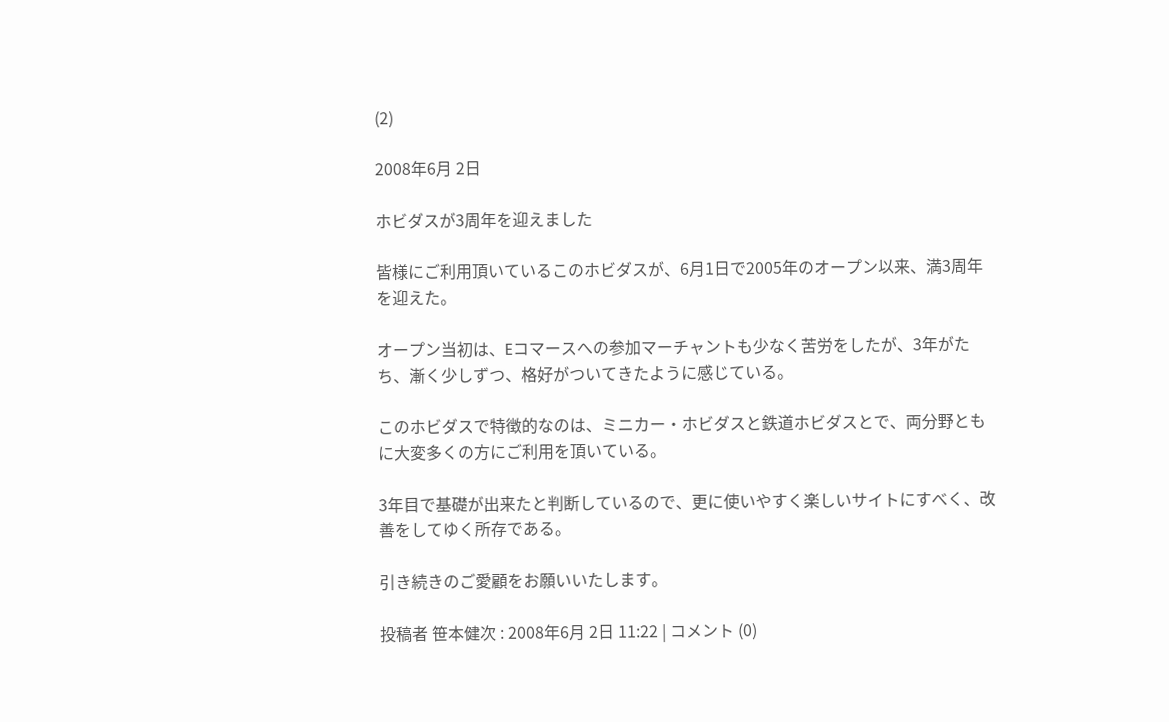(2)

2008年6月 2日

ホビダスが3周年を迎えました

皆様にご利用頂いているこのホビダスが、6月1日で2005年のオープン以来、満3周年を迎えた。

オープン当初は、Eコマースへの参加マーチャントも少なく苦労をしたが、3年がたち、漸く少しずつ、格好がついてきたように感じている。

このホビダスで特徴的なのは、ミニカー・ホビダスと鉄道ホビダスとで、両分野ともに大変多くの方にご利用を頂いている。

3年目で基礎が出来たと判断しているので、更に使いやすく楽しいサイトにすべく、改善をしてゆく所存である。

引き続きのご愛顧をお願いいたします。

投稿者 笹本健次 : 2008年6月 2日 11:22 | コメント (0)